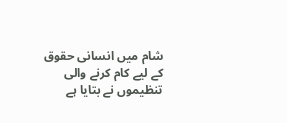شام میں انسانی حقوق کے لیے کام کرنے والی تنظیموں نے بتایا ہے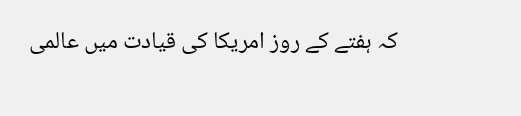کہ ہفتے کے روز امریکا کی قیادت میں عالمی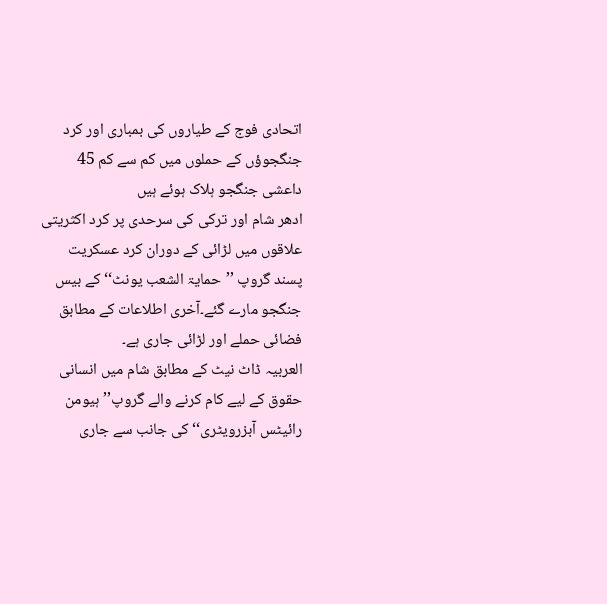اتحادی فوج کے طیاروں کی بمباری اور کرد جنگجوؤں کے حملوں میں کم سے کم 45 داعشی جنگجو ہلاک ہوئے ہیں
ادھر شام اور ترکی کی سرحدی پر کرد اکثریتی علاقوں میں لڑائی کے دوران کرد عسکریت پسند گروپ ’’حمایۃ الشعب یونٹ‘‘ کے بیس جنگجو مارے گئے۔آخری اطلاعات کے مطابق فضائی حملے اور لڑائی جاری ہے۔
العربیہ ڈاٹ نیٹ کے مطابق شام میں انسانی حقوق کے لیے کام کرنے والے گروپ’’ہیومن رائیٹس آبزرویٹری‘‘ کی جانب سے جاری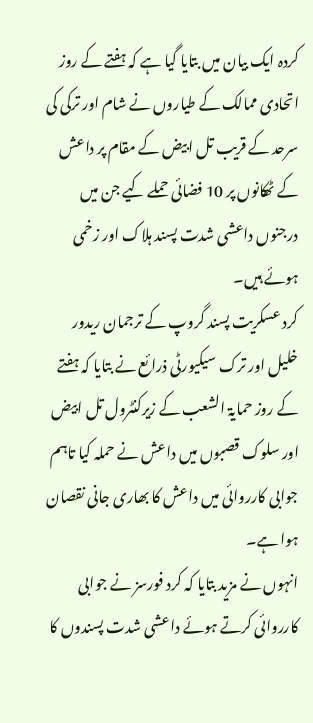کردہ ایک بیان میں بتایا گیا ہے کہ ہفتے کے روز اتحادی ممالک کے طیاروں نے شام اور ترکی کی سرحد کے قریب تل ابیض کے مقام پر داعش کے ٹھکانوں پر 10 فضائی حملے کیے جن میں درجنوں داعشی شدت پسند ہلاک اور زخمی ہوئے ہیں۔
کرد عسکریت پسند گروپ کے ترجمان ریدور خلیل اور ترک سیکیورٹی ذرائع نے بتایا کہ ہفتے کے روز حمایۃ الشعب کے زیرکنٹرول تل ابیض اور سلوک قصبوں میں داعش نے حملہ کیا تاہم جوابی کارروائی میں داعش کا بھاری جانی نقصان ہوا ہے۔
انہوں نے مزید بتایا کہ کرد فورسز نے جوابی کارروائی کرتے ہوئے داعشی شدت پسندوں کا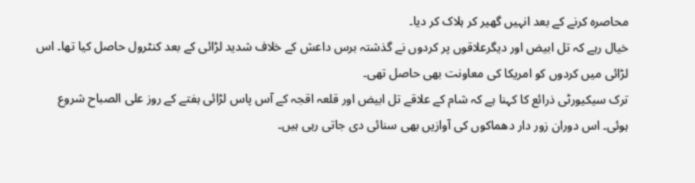محاصرہ کرنے کے بعد انہیں گھیر کر ہلاک کر دیا۔
خیال رہے کہ تل ابیض اور دیگرعلاقوں پر کردوں نے گذشتہ برس داعش کے خلاف شدید لڑائی کے بعد کنٹرول حاصل کیا تھا۔ اس لڑائی میں کردوں کو امریکا کی معاونت بھی حاصل تھی۔
ترک سیکیورٹی ذرائع کا کہنا ہے کہ شام کے علاقے تل ابیض اور قلعہ اقجہ کے آس پاس لڑائی ہفتے کے روز علی الصباح شروع ہوئی۔ اس دوران زور دار دھماکوں کی آوازیں بھی سنائی دی جاتی رہی ہیں۔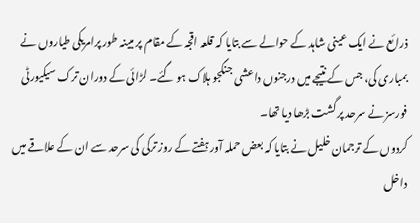ذرائع نے ایک عینی شاہد کے حوالے سے بتایا کہ قلعہ اقجہ کے مقام پر مبینہ طور پرامریکی طیاروں نے بمباری کی، جس کے نتیجے میں درجنوں داعشی جنگجو ہلاک ہو گئے۔ لڑائی کے دوران ترک سیکیورٹی فورسز نے سرحد پر گشت بڑھا دیا تھا۔
کردوں کے ترجمان خلیل نے بتایا کہ بعض حملہ آور ہفتے کے روز ترکی کی سرحد سے ان کے علاقے میں داخل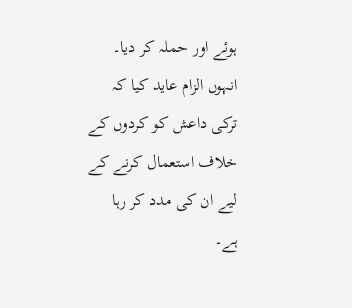ہوئے اور حملہ کر دیا۔ انہوں الزام عاید کیا کہ ترکی داعش کو کردوں کے خلاف استعمال کرنے کے لیے ان کی مدد کر رہا ہے۔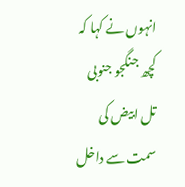انہوں نے کہا کہ کچھ جنگجو جنوبی تل ابیض کی سمت سے داخل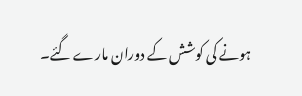ہونے کی کوشش کے دوران مارے گئے۔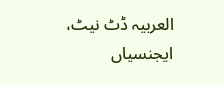العربیہ ڈٹ نیٹ، ایجنسیاں